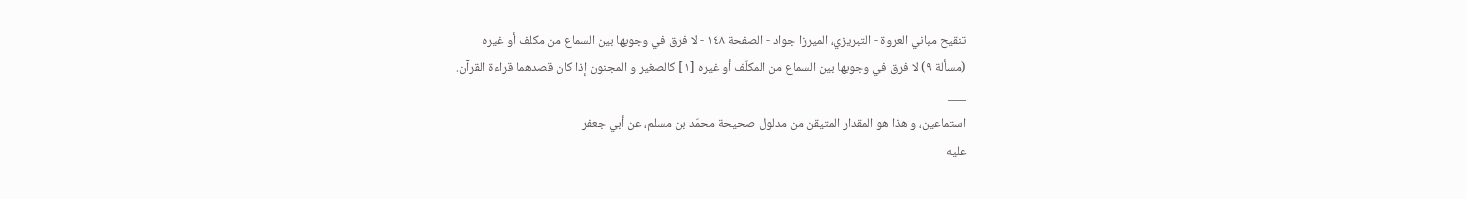تنقيح مباني العروة - التبريزي، الميرزا جواد - الصفحة ١٤٨ - لا فرق في وجوبها بين السماع من مكلف أو غيره
(مسألة ٩) لا فرق في وجوبها بين السماع من المكلّف أو غيره [١] كالصغير و المجنون إذا كان قصدهما قراءة القرآن.
___
استماعين، و هذا هو المقدار المتيقن من مدلول صحيحة محمّد بن مسلم، عن أبي جعفر
عليه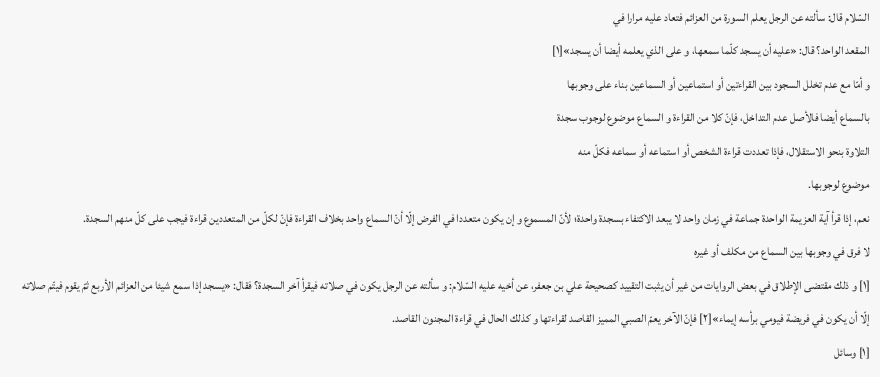السّلام قال: سألته عن الرجل يعلم السورة من العزائم فتعاد عليه مرارا في
المقعد الواحد؟ قال: «عليه أن يسجد كلّما سمعها، و على الذي يعلمه أيضا أن يسجد»[١]
و أمّا مع عدم تخلل السجود بين القراءتين أو استماعين أو السماعين بناء على وجوبها
بالسماع أيضا فالأصل عدم التداخل، فإنّ كلا من القراءة و السماع موضوع لوجوب سجدة
التلاوة بنحو الاستقلال، فإذا تعددت قراءة الشخص أو استماعه أو سماعه فكلّ منه
موضوع لوجوبها.
نعم، إذا قرأ آية العزيمة الواحدة جماعة في زمان واحد لا يبعد الاكتفاء بسجدة واحدة؛ لأنّ المسموع و إن يكون متعددا في الفرض إلّا أنّ السماع واحد بخلاف القراءة فإنّ لكلّ من المتعددين قراءة فيجب على كلّ منهم السجدة.
لا فرق في وجوبها بين السماع من مكلف أو غيره
[١] و ذلك مقتضى الإطلاق في بعض الروايات من غير أن يثبت التقييد كصحيحة علي بن جعفر، عن أخيه عليه السّلام: و سألته عن الرجل يكون في صلاته فيقرأ آخر السجدة؟ فقال: «يسجد إذا سمع شيئا من العزائم الأربع ثمّ يقوم فيتّم صلاته إلّا أن يكون في فريضة فيومي برأسه إيماء»[٢] فإنّ الآخر يعمّ الصبي المميز القاصد لقراءتها و كذلك الحال في قراءة المجنون القاصد.
[١] وسائل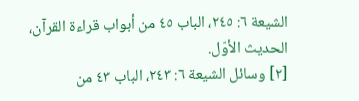الشيعة ٦: ٢٤٥، الباب ٤٥ من أبواب قراءة القرآن، الحديث الأوّل.
[٢] وسائل الشيعة ٦: ٢٤٣، الباب ٤٣ من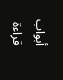أبواب قراءة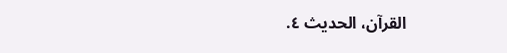القرآن، الحديث ٤.